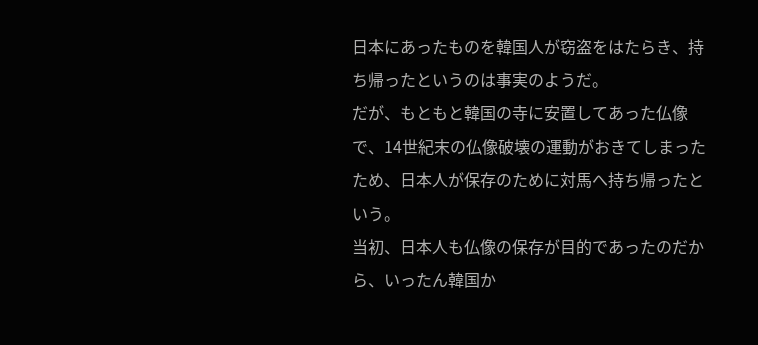日本にあったものを韓国人が窃盗をはたらき、持ち帰ったというのは事実のようだ。
だが、もともと韓国の寺に安置してあった仏像で、14世紀末の仏像破壊の運動がおきてしまったため、日本人が保存のために対馬へ持ち帰ったという。
当初、日本人も仏像の保存が目的であったのだから、いったん韓国か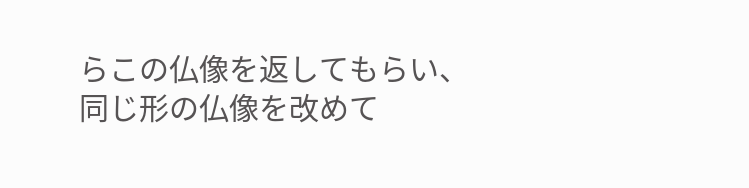らこの仏像を返してもらい、同じ形の仏像を改めて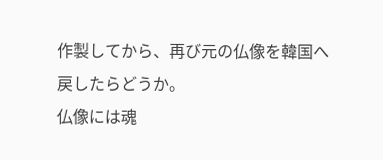作製してから、再び元の仏像を韓国へ戻したらどうか。
仏像には魂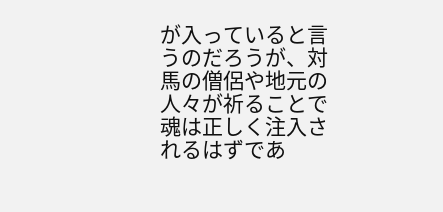が入っていると言うのだろうが、対馬の僧侶や地元の人々が祈ることで魂は正しく注入されるはずであ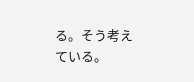る。そう考えている。